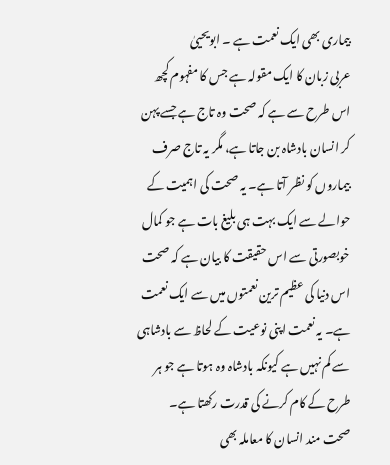بیماری بھی ایک نعمت ہے ۔ ابویحییٰ
عربی زبان کا ایک مقولہ ہے جس کا مفہوم کچھ اس طرح سے ہے کہ صحت وہ تاج ہے جسے پہن کر انسان بادشاہ بن جاتا ہے، مگر یہ تاج صرف بیماروں کو نظر آتا ہے۔ یہ صحت کی اہمیت کے حوالے سے ایک بہت ہی بلیغ بات ہے جو کمال خوبصورتی سے اس حقیقت کا بیان ہے کہ صحت اس دنیا کی عظیم ترین نعمتوں میں سے ایک نعمت ہے۔ یہ نعمت اپنی نوعیت کے لحاظ سے بادشاہی سے کم نہیں ہے کیونکہ بادشاہ وہ ہوتا ہے جو ہر طرح کے کام کرنے کی قدرت رکھتا ہے۔
صحت مند انسان کا معاملہ بھی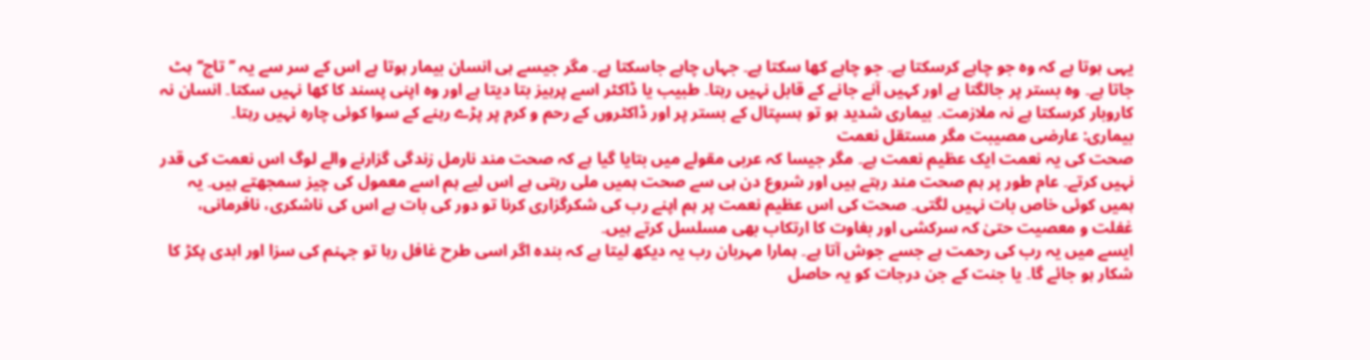یہی ہوتا ہے کہ وہ جو چاہے کرسکتا ہے۔ جو چاہے کھا سکتا ہے۔ جہاں چاہے جاسکتا ہے۔ مگر جیسے ہی انسان بیمار ہوتا ہے اس کے سر سے یہ ’’تاج‘‘ ہٹ جاتا ہے۔ وہ بستر پر جالگتا ہے اور کہیں آنے جانے کے قابل نہیں رہتا۔ طبیب یا ڈاکٹر اسے پرہیز بتا دیتا ہے اور وہ اپنی پسند کا کھا نہیں سکتا۔ انسان نہ کاروبار کرسکتا ہے نہ ملازمت۔ بیماری شدید ہو تو ہسپتال کے بستر پر اور ڈاکٹروں کے رحم و کرم پر پڑے رہنے کے سوا کوئی چارہ نہیں رہتا۔
بیماری: عارضی مصیبت مگر مستقل نعمت
صحت کی یہ نعمت ایک عظیم نعمت ہے۔ مگر جیسا کہ عربی مقولے میں بتایا گیا ہے کہ صحت مند نارمل زندگی گزارنے والے لوگ اس نعمت کی قدر نہیں کرتے۔ عام طور پر ہم صحت مند رہتے ہیں اور شروع دن ہی سے صحت ہمیں ملی رہتی ہے اس لیے ہم اسے معمول کی چیز سمجھتے ہیں۔ یہ ہمیں کوئی خاص بات نہیں لگتی۔ صحت کی اس عظیم نعمت پر ہم اپنے رب کی شکرگزاری کرنا تو دور کی بات ہے اس کی ناشکری، نافرمانی، غفلت و معصیت حتیٰ کہ سرکشی اور بغاوت کا ارتکاب بھی مسلسل کرتے ہیں۔
ایسے میں یہ رب کی رحمت ہے جسے جوش آتا ہے۔ ہمارا مہربان رب یہ دیکھ لیتا ہے کہ بندہ اگر اسی طرح غافل رہا تو جہنم کی سزا اور ابدی پکڑ کا شکار ہو جائے گا۔ یا جنت کے جن درجات کو یہ حاصل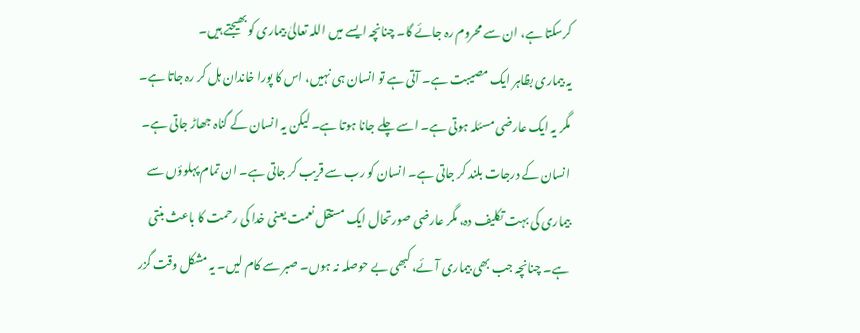کرسکتا ہے، ان سے محروم رہ جائے گا۔ چنانچہ ایسے میں اللہ تعالیٰ بیماری کو بھیجتے ہیں۔
یہ بیماری بظاہر ایک مصیبت ہے۔ آتی ہے تو انسان ہی نہیں، اس کا پورا خاندان ہل کر رہ جاتا ہے۔ مگر یہ ایک عارضی مسئلہ ہوتی ہے۔ اسے چلے جانا ہوتا ہے۔ لیکن یہ انسان کے گناہ جھاڑ جاتی ہے۔ انسان کے درجات بلند کر جاتی ہے۔ انسان کو رب سے قریب کر جاتی ہے۔ ان تمام پہلوؤں سے بیماری کی بہت تکلیف دہ، مگر عارضی صورتحال ایک مستقل نعمت یعنی خدا کی رحمت کا باعث بنتی ہے۔ چنانچہ جب بھی بیماری آئے، کبھی بے حوصلہ نہ ہوں۔ صبر سے کام لیں۔ یہ مشکل وقت گزر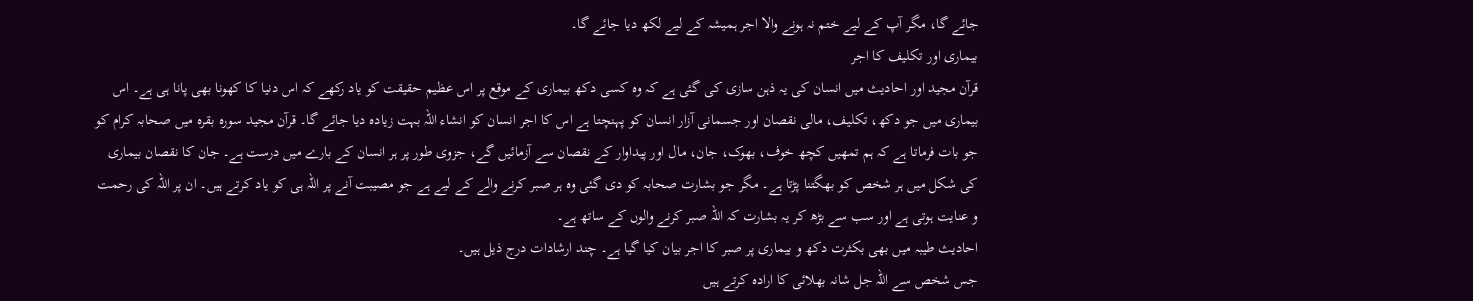جائے گا، مگر آپ کے لیے ختم نہ ہونے والا اجر ہمیشہ کے لیے لکھ دیا جائے گا۔
بیماری اور تکلیف کا اجر
قرآن مجید اور احادیث میں انسان کی یہ ذہن سازی کی گئی ہے کہ وہ کسی دکھ بیماری کے موقع پر اس عظیم حقیقت کو یاد رکھے کہ اس دنیا کا کھونا بھی پانا ہی ہے۔ اس بیماری میں جو دکھ، تکلیف، مالی نقصان اور جسمانی آزار انسان کو پہنچتا ہے اس کا اجر انسان کو انشاء اللہ بہت زیادہ دیا جائے گا۔ قرآن مجید سورہ بقرہ میں صحابہ کرام کو جو بات فرماتا ہے کہ ہم تمھیں کچھ خوف، بھوک، جان، مال اور پیداوار کے نقصان سے آزمائیں گے، جزوی طور پر ہر انسان کے بارے میں درست ہے۔ جان کا نقصان بیماری کی شکل میں ہر شخص کو بھگتنا پڑتا ہے۔ مگر جو بشارت صحابہ کو دی گئی وہ ہر صبر کرنے والے کے لیے ہے جو مصیبت آنے پر اللہ ہی کو یاد کرتے ہیں۔ ان پر اللہ کی رحمت و عنایت ہوتی ہے اور سب سے بڑھ کر یہ بشارت کہ اللہ صبر کرنے والوں کے ساتھ ہے۔
احادیث طیبہ میں بھی بکثرت دکھ و بیماری پر صبر کا اجر بیان کیا گیا ہے۔ چند ارشادات درج ذیل ہیں۔
جس شخص سے اللہ جل شانہ بھلائی کا ارادہ کرتے ہیں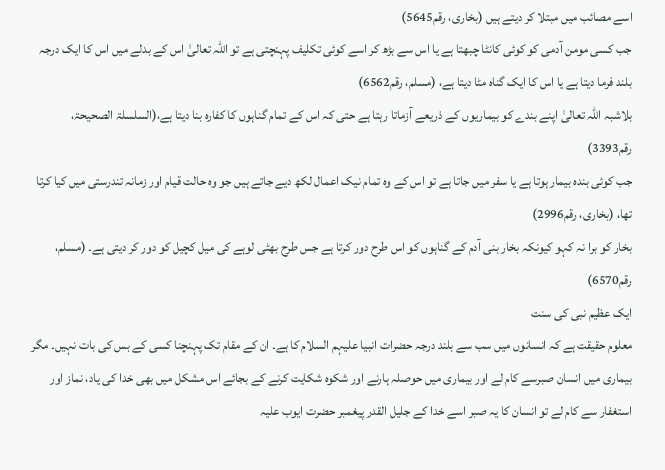اسے مصائب میں مبتلا کر دیتے ہیں (بخاری، رقم5645)
جب کسی مومن آدمی کو کوئی کانٹا چبھتا ہے یا اس سے بڑھ کر اسے کوئی تکلیف پہنچتی ہے تو اللہ تعالیٰ اس کے بدلے میں اس کا ایک درجہ بلند فرما دیتا ہے یا اس کا ایک گناہ مٹا دیتا ہے، (مسلم، رقم6562)
بلاشبہ اللہ تعالیٰ اپنے بندے کو بیماریوں کے ذریعے آزماتا رہتا ہے حتی کہ اس کے تمام گناہوں کا کفارہ بنا دیتا ہے،(السلسلۃ الصحیحۃ، رقم3393)
جب کوئی بندہ بیمار ہوتا ہے یا سفر میں جاتا ہے تو اس کے وہ تمام نیک اعمال لکھ دیے جاتے ہیں جو وہ حالت قیام اور زمانہ تندرستی میں کیا کرتا تھا، (بخاری، رقم2996)
بخار کو برا نہ کہو کیونکہ بخار بنی آدم کے گناہوں کو اس طرح دور کرتا ہے جس طرح بھٹی لوہے کی میل کچیل کو دور کر دیتی ہے۔ (مسلم، رقم6570)
ایک عظیم نبی کی سنت
معلوم حقیقت ہے کہ انسانوں میں سب سے بلند درجہ حضرات انبیا علیہم السلام کا ہے۔ ان کے مقام تک پہنچنا کسی کے بس کی بات نہیں۔ مگر بیماری میں انسان صبرسے کام لے اور بیماری میں حوصلہ ہارنے اور شکوہ شکایت کرنے کے بجائے اس مشکل میں بھی خدا کی یاد، نماز اور استغفار سے کام لے تو انسان کا یہ صبر اسے خدا کے جلیل القدر پیغمبر حضرت ایوب علیہ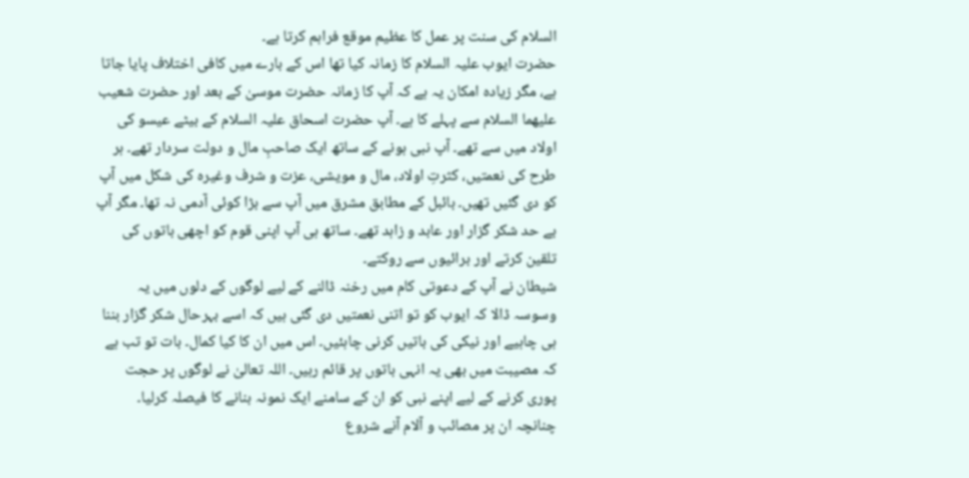السلام کی سنت پر عمل کا عظیم موقع فراہم کرتا ہے۔
حضرت ایوب علیہ السلام کا زمانہ کیا تھا اس کے بارے میں کافی اختلاف پایا جاتا ہے، مگر زیادہ امکان یہ ہے کہ آپ کا زمانہ حضرت موسیٰ کے بعد اور حضرت شعیب علیھما السلام سے پہلے کا ہے۔ آپ حضرت اسحاق علیہ السلام کے بیٹے عیسو کی اولاد میں سے تھے۔ آپ نبی ہونے کے ساتھ ایک صاحبِ مال و دولت سردار تھے۔ ہر طرح کی نعمتیں، کثرتِ اولاد، مال و مویشی، عزت و شرف وغیرہ کی شکل میں آپ کو دی گئیں تھیں۔ بائبل کے مطابق مشرق میں آپ سے بڑا کوئی آدمی نہ تھا۔ مگر آپ بے حد شکر گزار اور عابد و زاہد تھے۔ ساتھ ہی آپ اپنی قوم کو اچھی باتوں کی تلقین کرتے اور برائیوں سے روکتے۔
شیطان نے آپ کے دعوتی کام میں رخنہ ڈالنے کے لیے لوگوں کے دلوں میں یہ وسوسہ ڈالا کہ ایوب کو تو اتنی نعمتیں دی گئی ہیں کہ اسے بہرحال شکر گزار بننا ہی چاہیے اور نیکی کی باتیں کرنی چاہئیں۔ اس میں ان کا کیا کمال۔ بات تو تب ہے کہ مصیبت میں بھی یہ انہی باتوں پر قائم رہیں۔ اللہ تعالیٰ نے لوگوں پر حجت پوری کرنے کے لیے اپنے نبی کو ان کے سامنے ایک نمونہ بنانے کا فیصلہ کرلیا۔ چنانچہ ان پر مصائب و آلام آنے شروع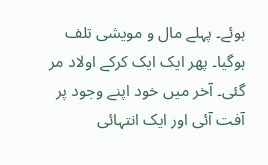ہوئے۔ پہلے مال و مویشی تلف ہوگیا۔ پھر ایک ایک کرکے اولاد مر گئی۔ آخر میں خود اپنے وجود پر آفت آئی اور ایک انتہائی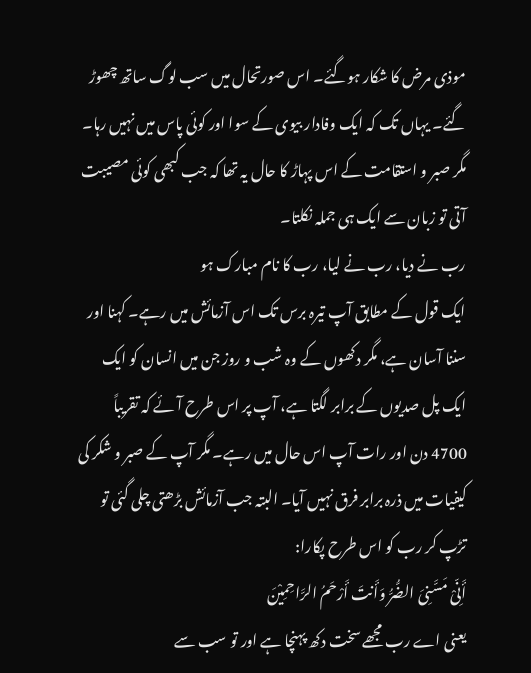موذی مرض کا شکار ہوگئے۔ اس صورتحال میں سب لوگ ساتھ چھوڑ گئے۔ یہاں تک کہ ایک وفادار بیوی کے سوا اور کوئی پاس میں نہیں رہا۔ مگر صبر و استقامت کے اس پہاڑ کا حال یہ تھا کہ جب کبھی کوئی مصیبت آتی تو زبان سے ایک ہی جملہ نکلتا۔
رب نے دیا، رب نے لیا، رب کا نام مبارک ہو
ایک قول کے مطابق آپ تیرہ برس تک اس آزمائش میں رہے۔ کہنا اور سننا آسان ہے، مگر دکھوں کے وہ شب و روز جن میں انسان کو ایک ایک پل صدیوں کے برابر لگتا ہے، آپ پر اس طرح آئے کہ تقریباً 4700 دن اور رات آپ اس حال میں رہے۔ مگر آپ کے صبر و شکر کی کیفیات میں ذرہ برابر فرق نہیں آیا۔ البتہ جب آزمائش بڑھتی چلی گئی تو تڑپ کر رب کو اس طرح پکارا:
أَنِّیْ مَسَّنِیَ الضُّرُّ وَأَنتَ أَرْحَمُ الرَّاحِمِیْنَ
یعنی اے رب مجھے سخت دکھ پہنچا ہے اور تو سب سے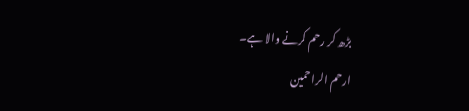بڑھ کر رحم کرنے والا ہے۔
ارحم الراحمین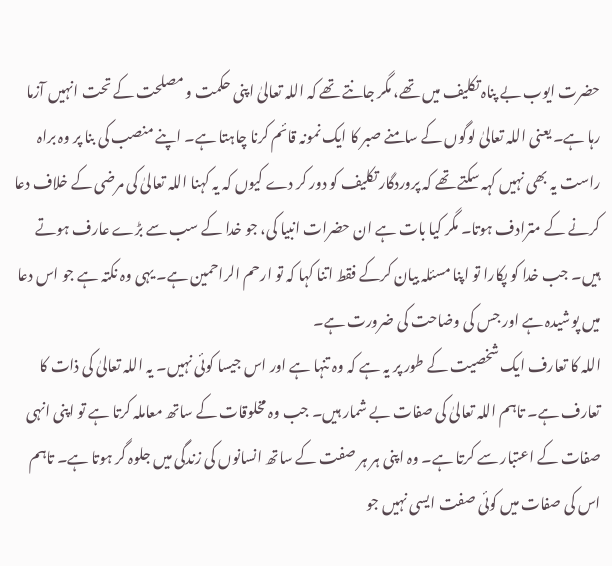حضرت ایوب بے پناہ تکلیف میں تھے، مگر جانتے تھے کہ اللہ تعالیٰ اپنی حکمت و مصلحت کے تحت انہیں آزما رہا ہے۔ یعنی اللہ تعالیٰ لوگوں کے سامنے صبر کا ایک نمونہ قائم کرنا چاہتا ہے۔ اپنے منصب کی بنا پر وہ براہ راست یہ بھی نہیں کہہ سکتے تھے کہ پروردگار تکلیف کو دور کر دے کیوں کہ یہ کہنا اللہ تعالیٰ کی مرضی کے خلاف دعا کرنے کے مترادف ہوتا۔ مگر کیا بات ہے ان حضرات انبیا کی، جو خدا کے سب سے بڑے عارف ہوتے ہیں۔ جب خدا کو پکارا تو اپنا مسئلہ بیان کرکے فقط اتنا کہا کہ تو ارحم الراحمین ہے۔ یہی وہ نکتہ ہے جو اس دعا میں پوشیدہ ہے اور جس کی وضاحت کی ضرورت ہے۔
اللہ کا تعارف ایک شخصیت کے طور پر یہ ہے کہ وہ تنہا ہے اور اس جیسا کوئی نہیں۔ یہ اللہ تعالیٰ کی ذات کا تعارف ہے۔ تاہم اللہ تعالیٰ کی صفات بے شمار ہیں۔ جب وہ مخلوقات کے ساتھ معاملہ کرتا ہے تو اپنی انہی صفات کے اعتبار سے کرتا ہے۔ وہ اپنی ہر ہر صفت کے ساتھ انسانوں کی زندگی میں جلوہ گر ہوتا ہے۔ تاہم اس کی صفات میں کوئی صفت ایسی نہیں جو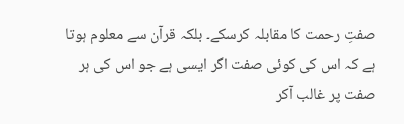صفتِ رحمت کا مقابلہ کرسکے۔ بلکہ قرآن سے معلوم ہوتا ہے کہ اس کی کوئی صفت اگر ایسی ہے جو اس کی ہر صفت پر غالب آکر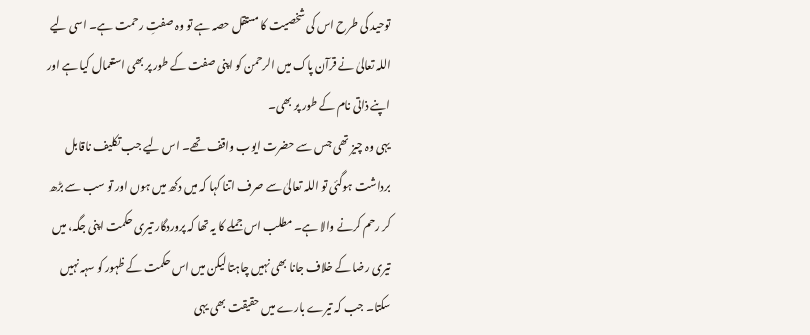توحید کی طرح اس کی شخصیت کا مستقل حصہ ہے تو وہ صفتِ رحمت ہے۔ اسی لیے اللہ تعالیٰ نے قرآن پاک میں الرحمن کو اپنی صفت کے طور پر بھی استعمال کیا ہے اور اپنے ذاتی نام کے طور پر بھی۔
یہی وہ چیز تھی جس سے حضرت ایوب واقف تھے۔ اس لیے جب تکلیف ناقابل برداشت ہوگئی تو اللہ تعالیٰ سے صرف اتنا کہا کہ میں دکھ میں ہوں اور تو سب سے بڑھ کر رحم کرنے والا ہے۔ مطلب اس جملے کا یہ تھا کہ پروردگار تیری حکمت اپنی جگہ، میں تیری رضا کے خلاف جانا بھی نہیں چاہتا لیکن میں اس حکمت کے ظہور کو سہہ نہیں سکتا۔ جب کہ تیرے بارے میں حقیقت بھی یہی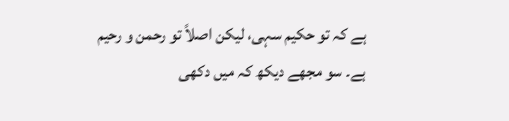ہے کہ تو حکیم سہی، لیکن اصلاً تو رحمن و رحیم ہے۔ سو مجھے دیکھ کہ میں دکھی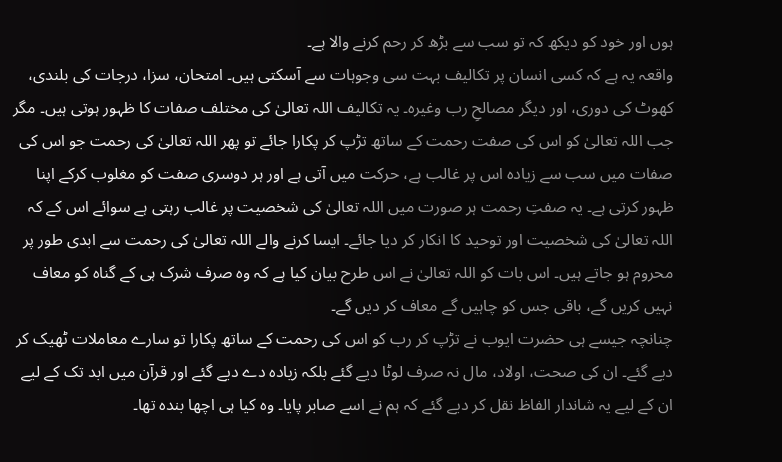ہوں اور خود کو دیکھ کہ تو سب سے بڑھ کر رحم کرنے والا ہے۔
واقعہ یہ ہے کہ کسی انسان پر تکالیف بہت سی وجوہات سے آسکتی ہیں۔ امتحان، سزا، درجات کی بلندی، کھوٹ کی دوری، اور دیگر مصالحِ رب وغیرہ۔ یہ تکالیف اللہ تعالیٰ کی مختلف صفات کا ظہور ہوتی ہیں۔ مگر جب اللہ تعالیٰ کو اس کی صفت رحمت کے ساتھ تڑپ کر پکارا جائے تو پھر اللہ تعالیٰ کی رحمت جو اس کی صفات میں سب سے زیادہ اس پر غالب ہے، حرکت میں آتی ہے اور ہر دوسری صفت کو مغلوب کرکے اپنا ظہور کرتی ہے۔ یہ صفتِ رحمت ہر صورت میں اللہ تعالیٰ کی شخصیت پر غالب رہتی ہے سوائے اس کے کہ اللہ تعالیٰ کی شخصیت اور توحید کا انکار کر دیا جائے۔ ایسا کرنے والے اللہ تعالیٰ کی رحمت سے ابدی طور پر محروم ہو جاتے ہیں۔ اس بات کو اللہ تعالیٰ نے اس طرح بیان کیا ہے کہ وہ صرف شرک ہی کے گناہ کو معاف نہیں کریں گے، باقی جس کو چاہیں گے معاف کر دیں گے۔
چنانچہ جیسے ہی حضرت ایوب نے تڑپ کر رب کو اس کی رحمت کے ساتھ پکارا تو سارے معاملات ٹھیک کر دیے گئے۔ ان کی صحت، اولاد، مال نہ صرف لوٹا دیے گئے بلکہ زیادہ دے دیے گئے اور قرآن میں ابد تک کے لیے ان کے لیے یہ شاندار الفاظ نقل کر دیے گئے کہ ہم نے اسے صابر پایا۔ وہ کیا ہی اچھا بندہ تھا۔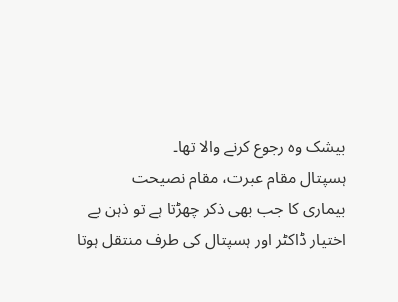بیشک وہ رجوع کرنے والا تھا۔
ہسپتال مقام عبرت، مقام نصیحت
بیماری کا جب بھی ذکر چھڑتا ہے تو ذہن بے اختیار ڈاکٹر اور ہسپتال کی طرف منتقل ہوتا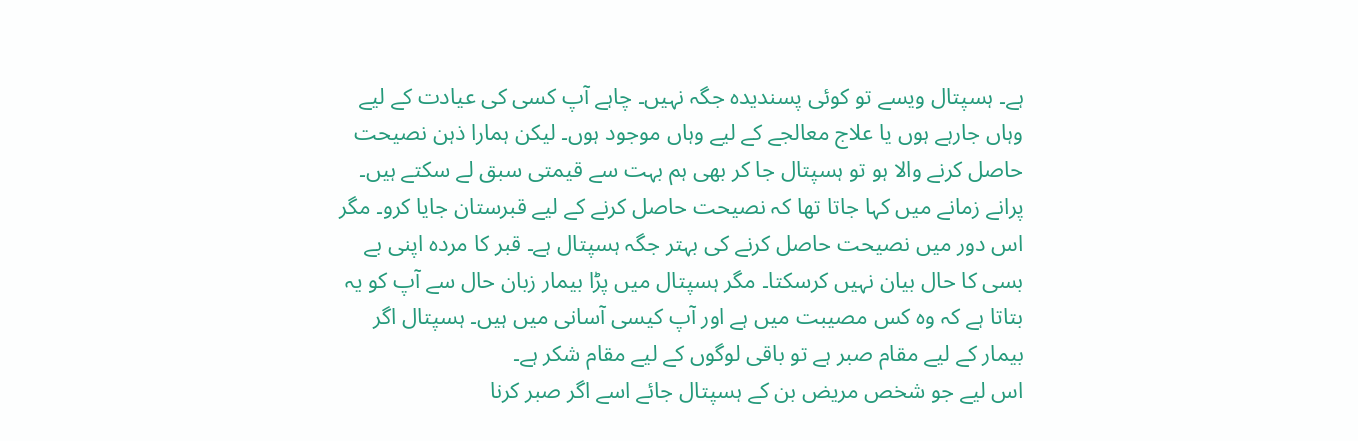ہے۔ ہسپتال ویسے تو کوئی پسندیدہ جگہ نہیں۔ چاہے آپ کسی کی عیادت کے لیے وہاں جارہے ہوں یا علاج معالجے کے لیے وہاں موجود ہوں۔ لیکن ہمارا ذہن نصیحت حاصل کرنے والا ہو تو ہسپتال جا کر بھی ہم بہت سے قیمتی سبق لے سکتے ہیں۔
پرانے زمانے میں کہا جاتا تھا کہ نصیحت حاصل کرنے کے لیے قبرستان جایا کرو۔ مگر اس دور میں نصیحت حاصل کرنے کی بہتر جگہ ہسپتال ہے۔ قبر کا مردہ اپنی بے بسی کا حال بیان نہیں کرسکتا۔ مگر ہسپتال میں پڑا بیمار زبان حال سے آپ کو یہ بتاتا ہے کہ وہ کس مصیبت میں ہے اور آپ کیسی آسانی میں ہیں۔ ہسپتال اگر بیمار کے لیے مقام صبر ہے تو باقی لوگوں کے لیے مقام شکر ہے۔
اس لیے جو شخص مریض بن کے ہسپتال جائے اسے اگر صبر کرنا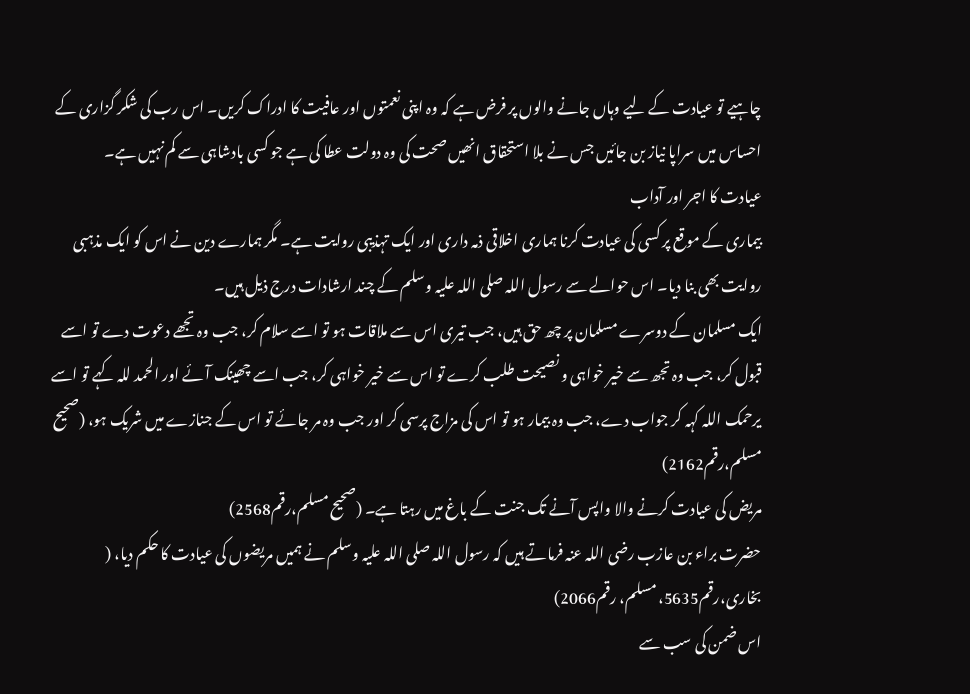چاہیے تو عیادت کے لیے وہاں جانے والوں پر فرض ہے کہ وہ اپنی نعمتوں اور عافیت کا ادراک کریں۔ اس رب کی شکر گزاری کے احساس میں سراپا نیاز بن جائیں جس نے بلا استحقاق انھیں صحت کی وہ دولت عطا کی ہے جو کسی بادشاہی سے کم نہیں ہے۔
عیادت کا اجر اور آداب
بیماری کے موقع پر کسی کی عیادت کرنا ہماری اخلاقی ذمہ داری اور ایک تہذیبی روایت ہے۔ مگر ہمارے دین نے اس کو ایک مذہبی روایت بھی بنا دیا۔ اس حوالے سے رسول اللہ صلی اللہ علیہ وسلم کے چند ارشادات درج ذیل ہیں۔
ایک مسلمان کے دوسرے مسلمان پر چھ حق ہیں، جب تیری اس سے ملاقات ہو تو اسے سلام کر، جب وہ تجھے دعوت دے تو اسے قبول کر، جب وہ تجھ سے خیر خواہی و نصیحت طلب کرے تو اس سے خیر خواہی کر، جب اسے چھینک آئے اور الحمد للہ کہے تو اسے یرحمک اللہ کہہ کر جواب دے، جب وہ بیمار ہو تو اس کی مزاج پرسی کر اور جب وہ مر جائے تو اس کے جنازے میں شریک ہو، (صحیح مسلم،رقم2162)
مریض کی عیادت کرنے والا واپس آنے تک جنت کے باغ میں رہتا ہے۔ (صحیح مسلم،رقم2568)
حضرت براء بن عازب رضی اللہ عنہ فرماتے ہیں کہ رسول اللہ صلی اللہ علیہ وسلم نے ہمیں مریضوں کی عیادت کا حکم دیا، ( بخاری،رقم5635، مسلم، رقم2066)
اس ضمن کی سب سے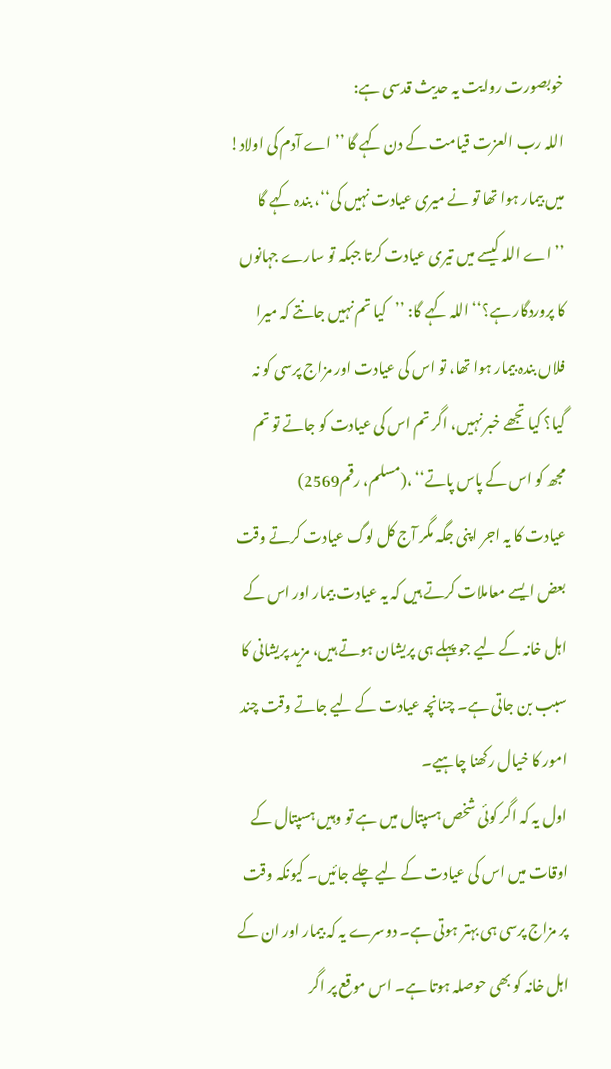خوبصورت روایت یہ حدیث قدسی ہے:
اللہ رب العزت قیامت کے دن کہے گا ’’اے آدم کی اولاد! میں بیمار ہوا تھا تو نے میری عیادت نہیں کی‘‘، بندہ کہے گا ’’اے اللہ کیسے میں تیری عیادت کرتا جبکہ تو سارے جہانوں کا پروردگار ہے؟‘‘ اللہ کہے گا: ’’کیا تم نہیں جانتے کہ میرا فلاں بندہ بیمار ہوا تھا، تو اس کی عیادت اور مزاج پرسی کو نہ گیا؟ کیا تجھے خبر نہیں، اگر تم اس کی عیادت کو جاتے تو تم مجھ کو اس کے پاس پاتے‘‘ ،(مسلم، رقم2569)
عیادت کا یہ اجر اپنی جگہ مگر آج کل لوگ عیادت کرتے وقت بعض ایسے معاملات کرتے ہیں کہ یہ عیادت بیمار اور اس کے اہل خانہ کے لیے جو پہلے ہی پریشان ہوتے ہیں، مزید پریشانی کا سبب بن جاتی ہے۔ چنانچہ عیادت کے لیے جاتے وقت چند امور کا خیال رکھنا چاہیے۔
اول یہ کہ اگر کوئی شخص ہسپتال میں ہے تو وہیں ہسپتال کے اوقات میں اس کی عیادت کے لیے چلے جائیں۔ کیونکہ وقت پر مزاج پرسی ہی بہتر ہوتی ہے۔ دوسرے یہ کہ بیمار اور ان کے اہل خانہ کو بھی حوصلہ ہوتا ہے۔ اس موقع پر اگر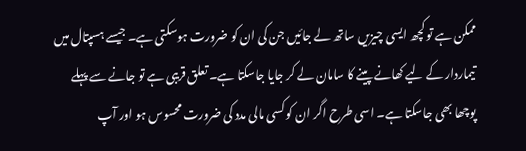ممکن ہے تو کچھ ایسی چیزیں ساتھ لے جائیں جن کی ان کو ضرورت ہوسکتی ہے۔ جیسے ہسپتال میں تیماردار کے لیے کھانے پینے کا سامان لے کر جایا جاسکتا ہے۔ تعلق قریبی ہے تو جانے سے پہلے پوچھا بھی جاسکتا ہے۔ اسی طرح اگر ان کو کسی مالی مدد کی ضرورت محسوس ہو اور آپ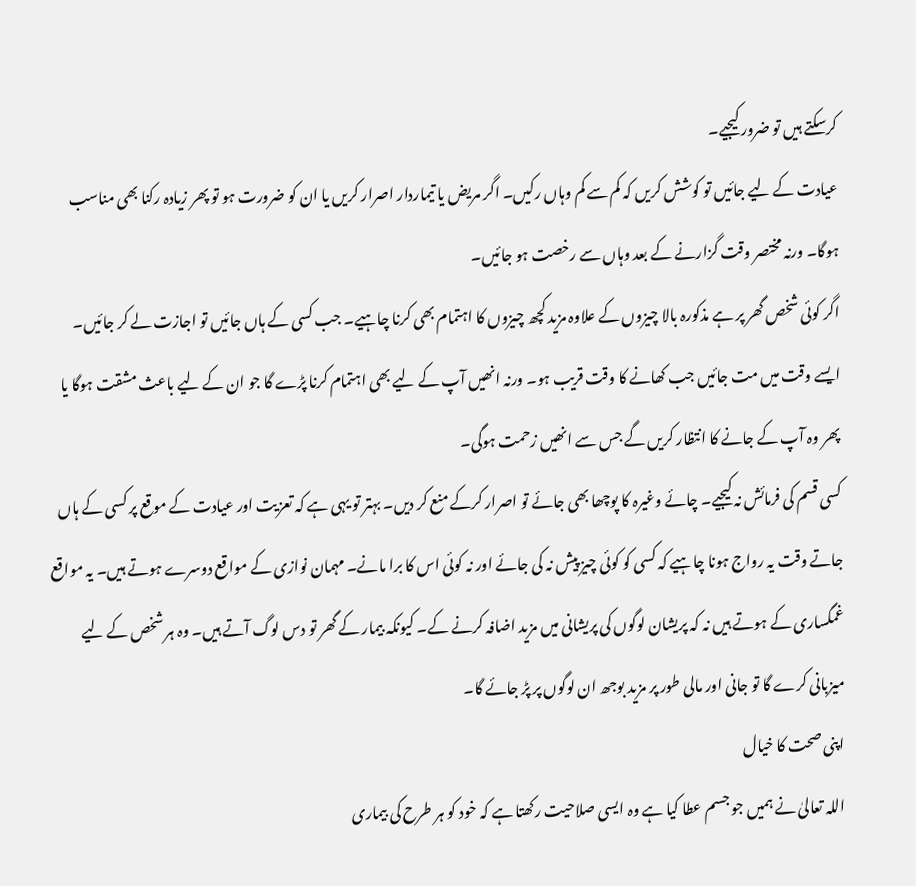کرسکتے ہیں تو ضرور کیجیے۔
عیادت کے لیے جائیں تو کوشش کریں کہ کم سے کم وہاں رکیں۔ اگر مریض یا تیماردار اصرار کریں یا ان کو ضرورت ہو تو پھر زیادہ رکنا بھی مناسب ہوگا۔ ورنہ مختصر وقت گزارنے کے بعد وہاں سے رخصت ہو جائیں۔
اگر کوئی شخص گھر پر ہے مذکورہ بالا چیزوں کے علاوہ مزید کچھ چیزوں کا اہتمام بھی کرنا چاہیے۔ جب کسی کے ہاں جائیں تو اجازت لے کر جائیں۔ ایسے وقت میں مت جائیں جب کھانے کا وقت قریب ہو۔ ورنہ انھیں آپ کے لیے بھی اہتمام کرنا پڑے گا جو ان کے لیے باعث مشقت ہوگا یا پھر وہ آپ کے جانے کا انتظار کریں گے جس سے انھیں زحمت ہوگی۔
کسی قسم کی فرمائش نہ کیجیے۔ چائے وغیرہ کا پوچھا بھی جائے تو اصرار کرکے منع کر دیں۔ بہتر تو یہی ہے کہ تعزیت اور عیادت کے موقع پر کسی کے ہاں جاتے وقت یہ رواج ہونا چاہیے کہ کسی کو کوئی چیز پیش نہ کی جائے اور نہ کوئی اس کا برا مانے۔ مہمان نوازی کے مواقع دوسرے ہوتے ہیں۔ یہ مواقع غمگساری کے ہوتے ہیں نہ کہ پریشان لوگوں کی پریشانی میں مزید اضافہ کرنے کے۔ کیونکہ بیمار کے گھر تو دس لوگ آتے ہیں۔ وہ ہر شخص کے لیے میزبانی کرے گا تو جانی اور مالی طور پر مزید بوجھ ان لوگوں پر پڑ جائے گا۔
اپنی صحت کا خیال
اللہ تعالیٰ نے ہمیں جو جسم عطا کیا ہے وہ ایسی صلاحیت رکھتا ہے کہ خود کو ہر طرح کی بیماری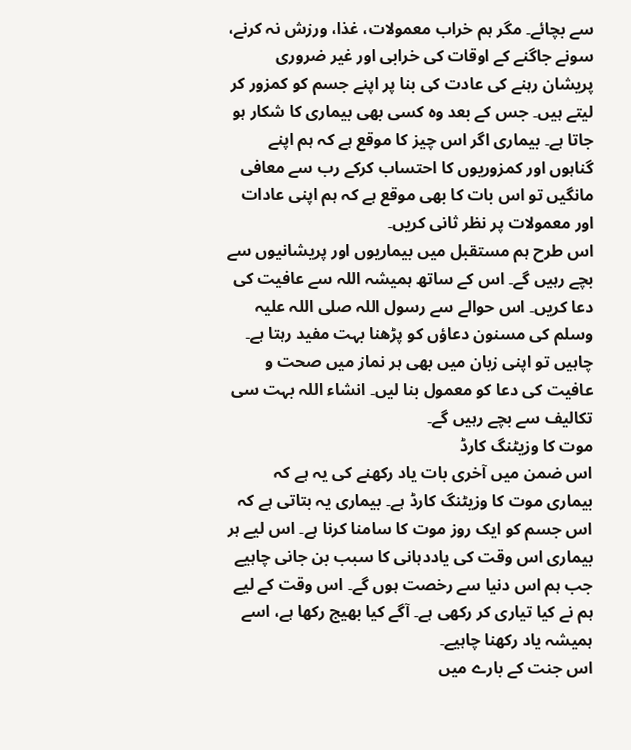سے بچائے۔ مگر ہم خراب معمولات، غذا، ورزش نہ کرنے، سونے جاگنے کے اوقات کی خرابی اور غیر ضروری پریشان رہنے کی عادت کی بنا پر اپنے جسم کو کمزور کر لیتے ہیں۔ جس کے بعد وہ کسی بھی بیماری کا شکار ہو جاتا ہے۔ بیماری اگر اس چیز کا موقع ہے کہ ہم اپنے گناہوں اور کمزوریوں کا احتساب کرکے رب سے معافی مانگیں تو اس بات کا بھی موقع ہے کہ ہم اپنی عادات اور معمولات پر نظر ثانی کریں۔
اس طرح ہم مستقبل میں بیماریوں اور پریشانیوں سے بچے رہیں گے۔ اس کے ساتھ ہمیشہ اللہ سے عافیت کی دعا کریں۔ اس حوالے سے رسول اللہ صلی اللہ علیہ وسلم کی مسنون دعاؤں کو پڑھنا بہت مفید رہتا ہے۔ چاہیں تو اپنی زبان میں بھی ہر نماز میں صحت و عافیت کی دعا کو معمول بنا لیں۔ انشاء اللہ بہت سی تکالیف سے بچے رہیں گے۔
موت کا وزیٹنگ کارڈ
اس ضمن میں آخری بات یاد رکھنے کی یہ ہے کہ بیماری موت کا وزیٹنگ کارڈ ہے۔ بیماری یہ بتاتی ہے کہ اس جسم کو ایک روز موت کا سامنا کرنا ہے۔ اس لیے ہر بیماری اس وقت کی یاددہانی کا سبب بن جانی چاہیے جب ہم اس دنیا سے رخصت ہوں گے۔ اس وقت کے لیے ہم نے کیا تیاری کر رکھی ہے۔ آگے کیا بھیج رکھا ہے، اسے ہمیشہ یاد رکھنا چاہیے۔
اس جنت کے بارے میں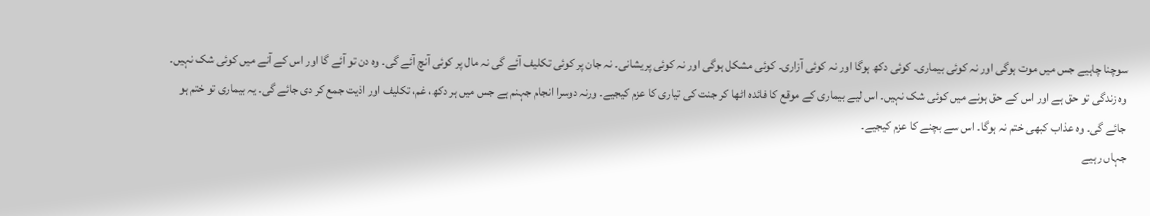سوچنا چاہیے جس میں موت ہوگی اور نہ کوئی بیماری۔ کوئی دکھ ہوگا اور نہ کوئی آزاری۔ کوئی مشکل ہوگی اور نہ کوئی پریشانی۔ نہ جان پر کوئی تکلیف آئے گی نہ مال پر کوئی آنچ آئے گی۔ وہ دن تو آئے گا اور اس کے آنے میں کوئی شک نہیں۔ وہ زندگی تو حق ہے اور اس کے حق ہونے میں کوئی شک نہیں۔ اس لیے بیماری کے موقع کا فائدہ اٹھا کر جنت کی تیاری کا عزم کیجیے۔ ورنہ دوسرا انجام جہنم ہے جس میں ہر دکھ، غم، تکلیف اور اذیت جمع کر دی جائے گی۔ یہ بیماری تو ختم ہو جائے گی۔ وہ عذاب کبھی ختم نہ ہوگا۔ اس سے بچنے کا عزم کیجیے۔
جہاں رہیے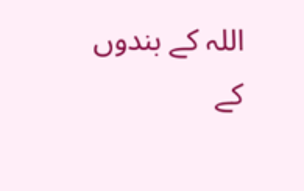اللہ کے بندوں کے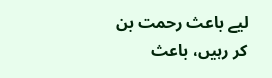لیے باعث رحمت بن کر رہیں، باعث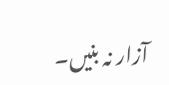آزار نہ بنیں۔